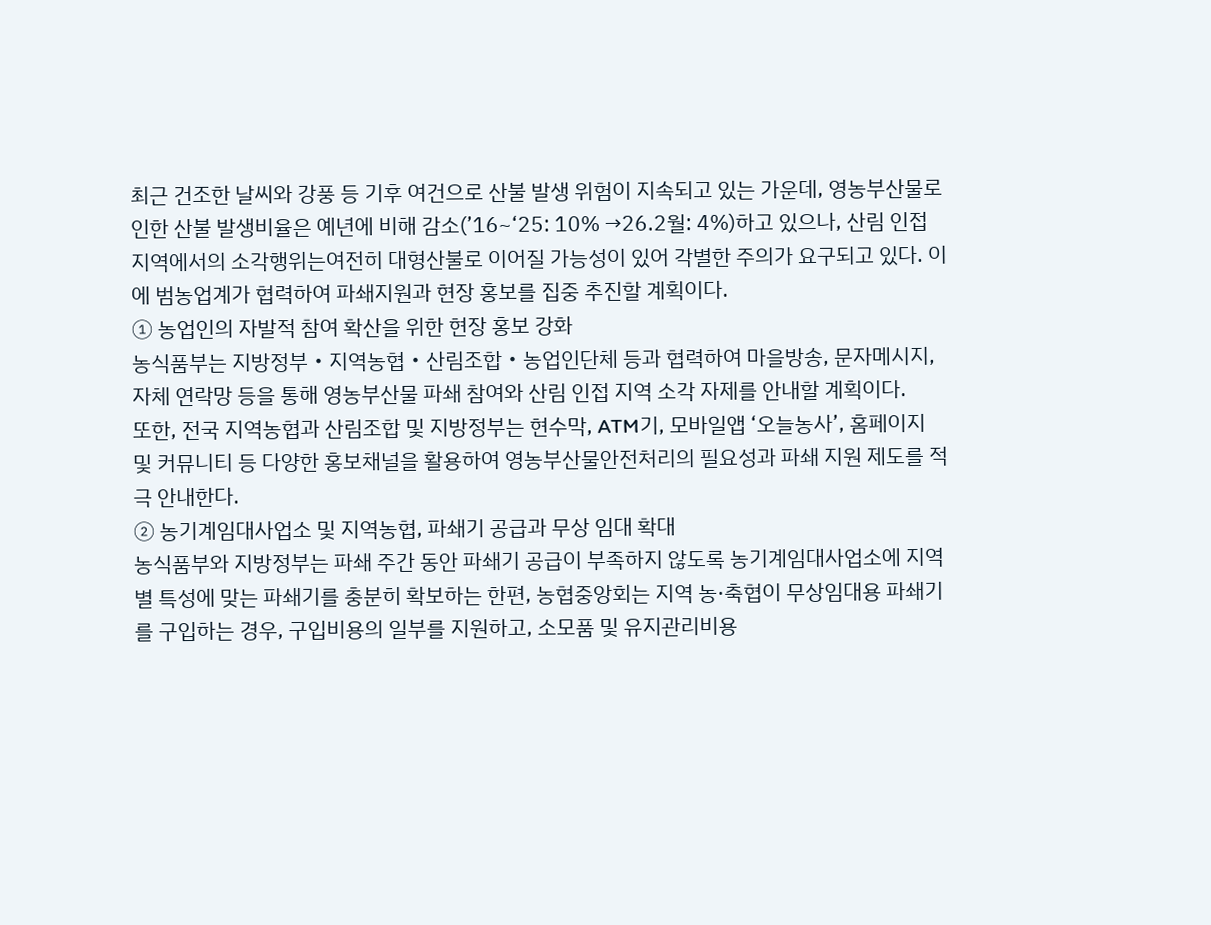최근 건조한 날씨와 강풍 등 기후 여건으로 산불 발생 위험이 지속되고 있는 가운데, 영농부산물로 인한 산불 발생비율은 예년에 비해 감소(’16~‘25: 10% →26.2월: 4%)하고 있으나, 산림 인접 지역에서의 소각행위는여전히 대형산불로 이어질 가능성이 있어 각별한 주의가 요구되고 있다. 이에 범농업계가 협력하여 파쇄지원과 현장 홍보를 집중 추진할 계획이다.
① 농업인의 자발적 참여 확산을 위한 현장 홍보 강화
농식품부는 지방정부‧지역농협‧산림조합‧농업인단체 등과 협력하여 마을방송, 문자메시지, 자체 연락망 등을 통해 영농부산물 파쇄 참여와 산림 인접 지역 소각 자제를 안내할 계획이다.
또한, 전국 지역농협과 산림조합 및 지방정부는 현수막, ATM기, 모바일앱 ‘오늘농사’, 홈페이지 및 커뮤니티 등 다양한 홍보채널을 활용하여 영농부산물안전처리의 필요성과 파쇄 지원 제도를 적극 안내한다.
② 농기계임대사업소 및 지역농협, 파쇄기 공급과 무상 임대 확대
농식품부와 지방정부는 파쇄 주간 동안 파쇄기 공급이 부족하지 않도록 농기계임대사업소에 지역별 특성에 맞는 파쇄기를 충분히 확보하는 한편, 농협중앙회는 지역 농·축협이 무상임대용 파쇄기를 구입하는 경우, 구입비용의 일부를 지원하고, 소모품 및 유지관리비용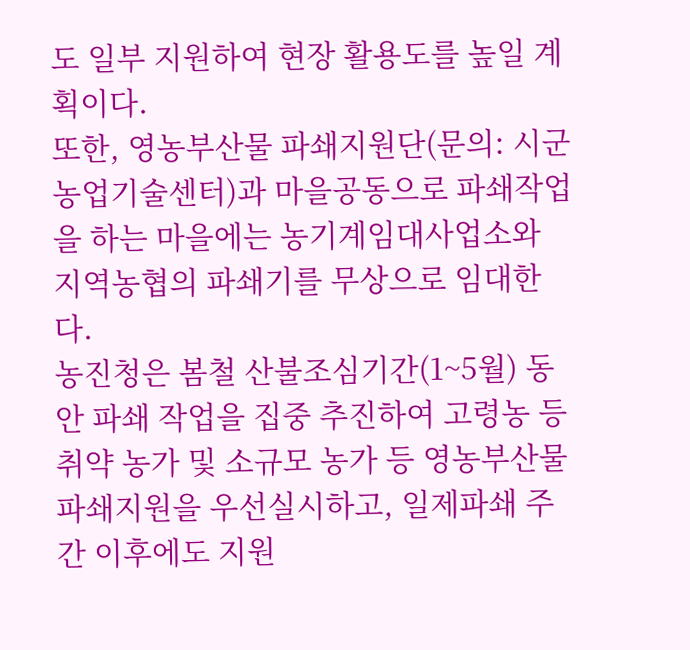도 일부 지원하여 현장 활용도를 높일 계획이다.
또한, 영농부산물 파쇄지원단(문의: 시군 농업기술센터)과 마을공동으로 파쇄작업을 하는 마을에는 농기계임대사업소와 지역농협의 파쇄기를 무상으로 임대한다.
농진청은 봄철 산불조심기간(1~5월) 동안 파쇄 작업을 집중 추진하여 고령농 등 취약 농가 및 소규모 농가 등 영농부산물 파쇄지원을 우선실시하고, 일제파쇄 주간 이후에도 지원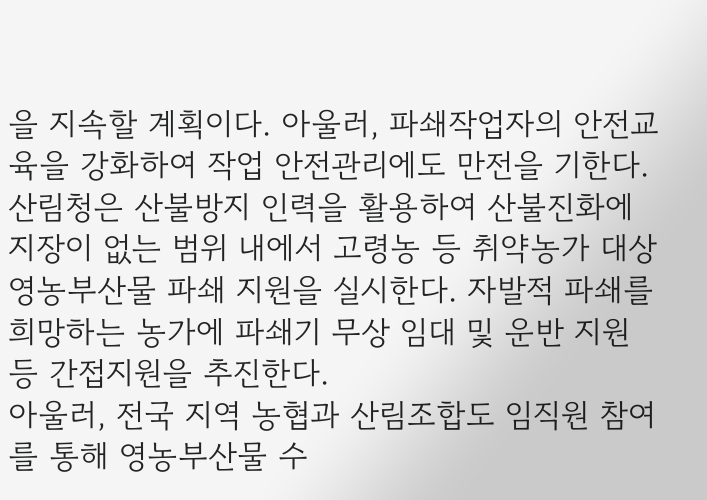을 지속할 계획이다. 아울러, 파쇄작업자의 안전교육을 강화하여 작업 안전관리에도 만전을 기한다.
산림청은 산불방지 인력을 활용하여 산불진화에 지장이 없는 범위 내에서 고령농 등 취약농가 대상 영농부산물 파쇄 지원을 실시한다. 자발적 파쇄를 희망하는 농가에 파쇄기 무상 임대 및 운반 지원 등 간접지원을 추진한다.
아울러, 전국 지역 농협과 산림조합도 임직원 참여를 통해 영농부산물 수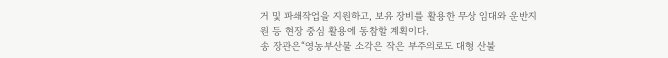거 및 파쇄작업을 지원하고, 보유 장비를 활용한 무상 임대와 운반지원 등 현장 중심 활용에 동참할 계획이다.
송 장관은“영농부산물 소각은 작은 부주의로도 대형 산불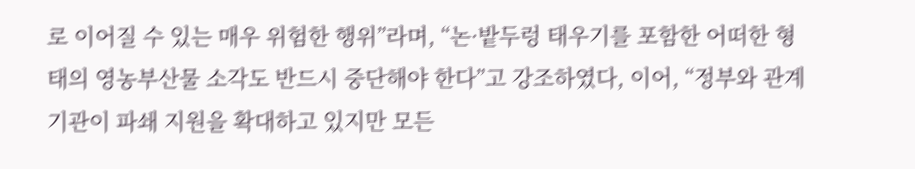로 이어질 수 있는 매우 위험한 행위”라며, “논·밭두렁 태우기를 포함한 어떠한 형태의 영농부산물 소각도 반드시 중단해야 한다”고 강조하였다, 이어, “정부와 관계기관이 파쇄 지원을 확대하고 있지만 모든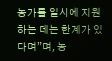농가를 일시에 지원하는 데는 한계가 있다며”며, 농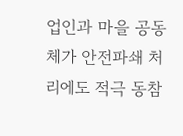업인과 마을 공동체가 안전파쇄 처리에도 적극 동참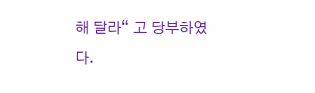해 달라“ 고 당부하였다.